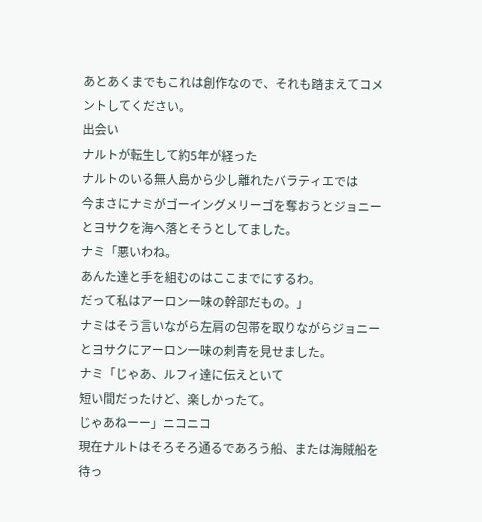あとあくまでもこれは創作なので、それも踏まえてコメントしてください。
出会い
ナルトが転生して約5年が経った
ナルトのいる無人島から少し離れたバラティエでは
今まさにナミがゴーイングメリーゴを奪おうとジョニーとヨサクを海へ落とそうとしてました。
ナミ「悪いわね。
あんた達と手を組むのはここまでにするわ。
だって私はアーロン一味の幹部だもの。」
ナミはそう言いながら左肩の包帯を取りながらジョニーとヨサクにアーロン一味の刺青を見せました。
ナミ「じゃあ、ルフィ達に伝えといて
短い間だったけど、楽しかったて。
じゃあねーー」ニコニコ
現在ナルトはそろそろ通るであろう船、または海賊船を待っ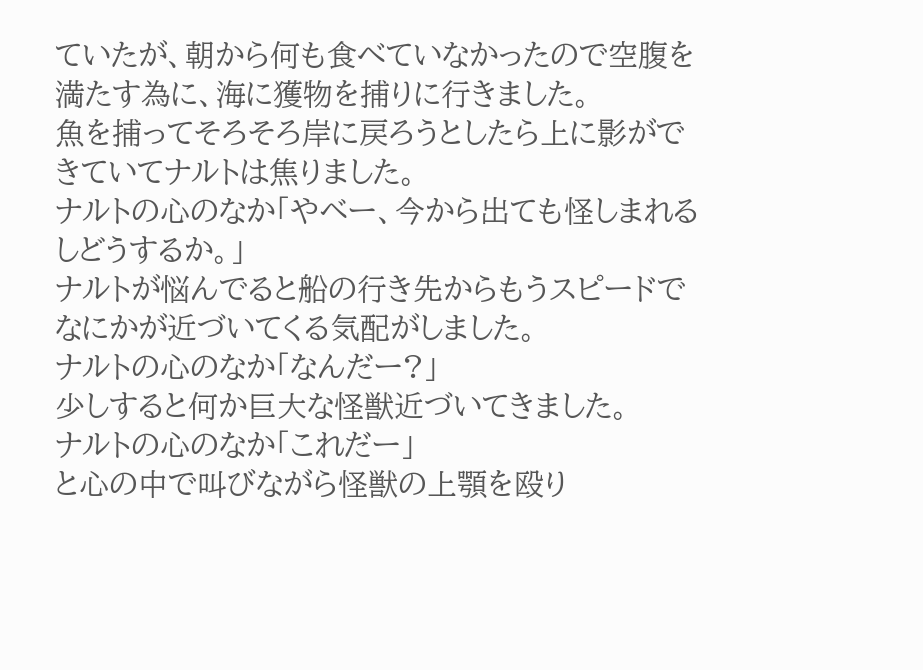ていたが、朝から何も食べていなかったので空腹を満たす為に、海に獲物を捕りに行きました。
魚を捕ってそろそろ岸に戻ろうとしたら上に影ができていてナルトは焦りました。
ナルトの心のなか「やベー、今から出ても怪しまれるしどうするか。」
ナルトが悩んでると船の行き先からもうスピードでなにかが近づいてくる気配がしました。
ナルトの心のなか「なんだー?」
少しすると何か巨大な怪獣近づいてきました。
ナルトの心のなか「これだー」
と心の中で叫びながら怪獣の上顎を殴り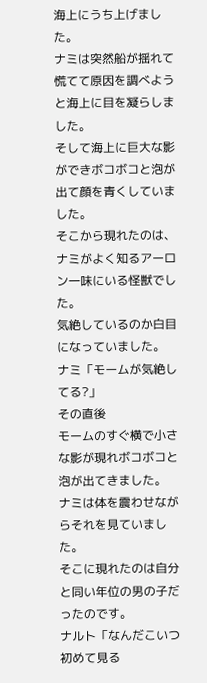海上にうち上げました。
ナミは突然船が揺れて慌てて原因を調べようと海上に目を凝らしました。
そして海上に巨大な影ができボコボコと泡が出て顔を青くしていました。
そこから現れたのは、ナミがよく知るアーロン一味にいる怪獣でした。
気絶しているのか白目になっていました。
ナミ「モームが気絶してる?」
その直後
モームのすぐ横で小さな影が現れボコボコと泡が出てきました。
ナミは体を震わせながらそれを見ていました。
そこに現れたのは自分と同い年位の男の子だったのです。
ナルト「なんだこいつ初めて見る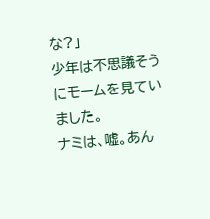な?」
少年は不思議そうにモームを見ていました。
ナミは、嘘。あん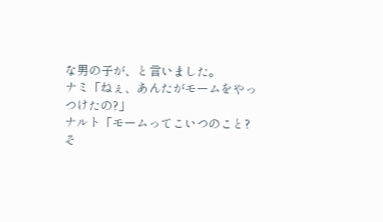な男の子が、と言いました。
ナミ「ねぇ、あんたがモームをやっつけたの?」
ナルト「モームってこいつのこと?
そ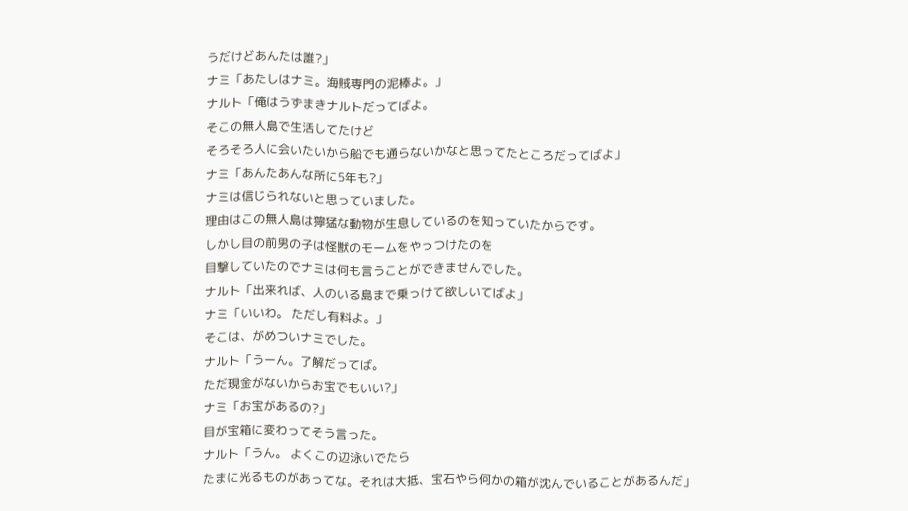うだけどあんたは誰?」
ナミ「あたしはナミ。海賊専門の泥棒よ。」
ナルト「俺はうずまきナルトだってばよ。
そこの無人島で生活してたけど
そろそろ人に会いたいから船でも通らないかなと思ってたところだってばよ」
ナミ「あんたあんな所に5年も?」
ナミは信じられないと思っていました。
理由はこの無人島は獰猛な動物が生息しているのを知っていたからです。
しかし目の前男の子は怪獣のモームをやっつけたのを
目撃していたのでナミは何も言うことができませんでした。
ナルト「出来れば、人のいる島まで乗っけて欲しいてばよ」
ナミ「いいわ。 ただし有料よ。」
そこは、がめついナミでした。
ナルト「うーん。了解だってば。
ただ現金がないからお宝でもいい?」
ナミ「お宝があるの?」
目が宝箱に変わってそう言った。
ナルト「うん。 よくこの辺泳いでたら
たまに光るものがあってな。それは大抵、宝石やら何かの箱が沈んでいることがあるんだ」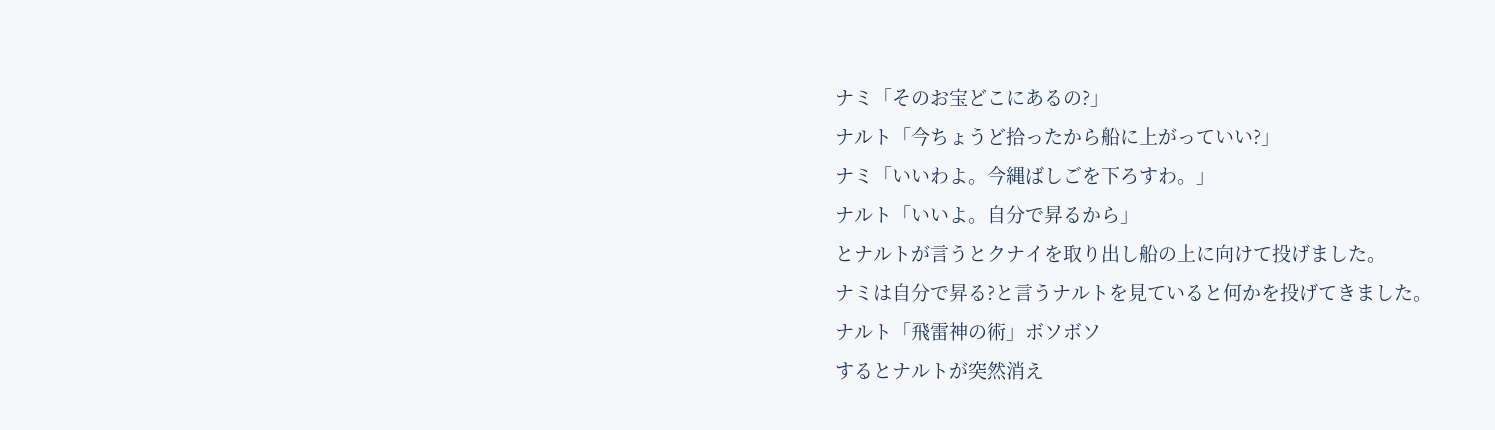ナミ「そのお宝どこにあるの?」
ナルト「今ちょうど拾ったから船に上がっていい?」
ナミ「いいわよ。今縄ばしごを下ろすわ。」
ナルト「いいよ。自分で昇るから」
とナルトが言うとクナイを取り出し船の上に向けて投げました。
ナミは自分で昇る?と言うナルトを見ていると何かを投げてきました。
ナルト「飛雷神の術」ボソボソ
するとナルトが突然消え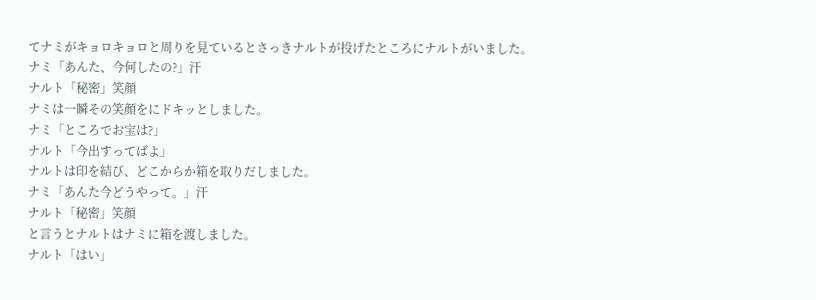てナミがキョロキョロと周りを見ているとさっきナルトが投げたところにナルトがいました。
ナミ「あんた、今何したの?」汗
ナルト「秘密」笑顔
ナミは一瞬その笑顔をにドキッとしました。
ナミ「ところでお宝は?」
ナルト「今出すってばよ」
ナルトは印を結び、どこからか箱を取りだしました。
ナミ「あんた今どうやって。」汗
ナルト「秘密」笑顔
と言うとナルトはナミに箱を渡しました。
ナルト「はい」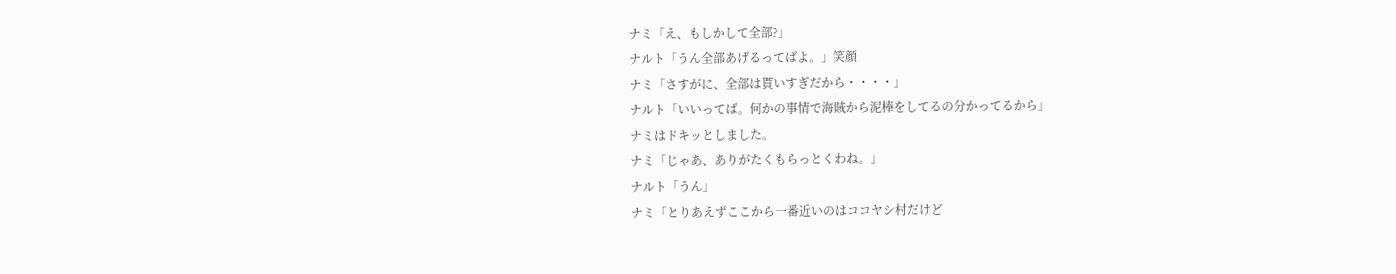ナミ「え、もしかして全部?」
ナルト「うん全部あげるってばよ。」笑顔
ナミ「さすがに、全部は貰いすぎだから・・・・」
ナルト「いいってば。何かの事情で海賊から泥棒をしてるの分かってるから」
ナミはドキッとしました。
ナミ「じゃあ、ありがたくもらっとくわね。」
ナルト「うん」
ナミ「とりあえずここから一番近いのはココヤシ村だけど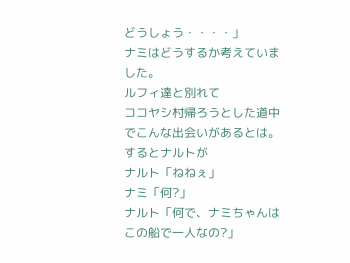どうしょう・・・・」
ナミはどうするか考えていました。
ルフィ達と別れて
ココヤシ村帰ろうとした道中でこんな出会いがあるとは。
するとナルトが
ナルト「ねねぇ」
ナミ「何?」
ナルト「何で、ナミちゃんはこの船で一人なの?」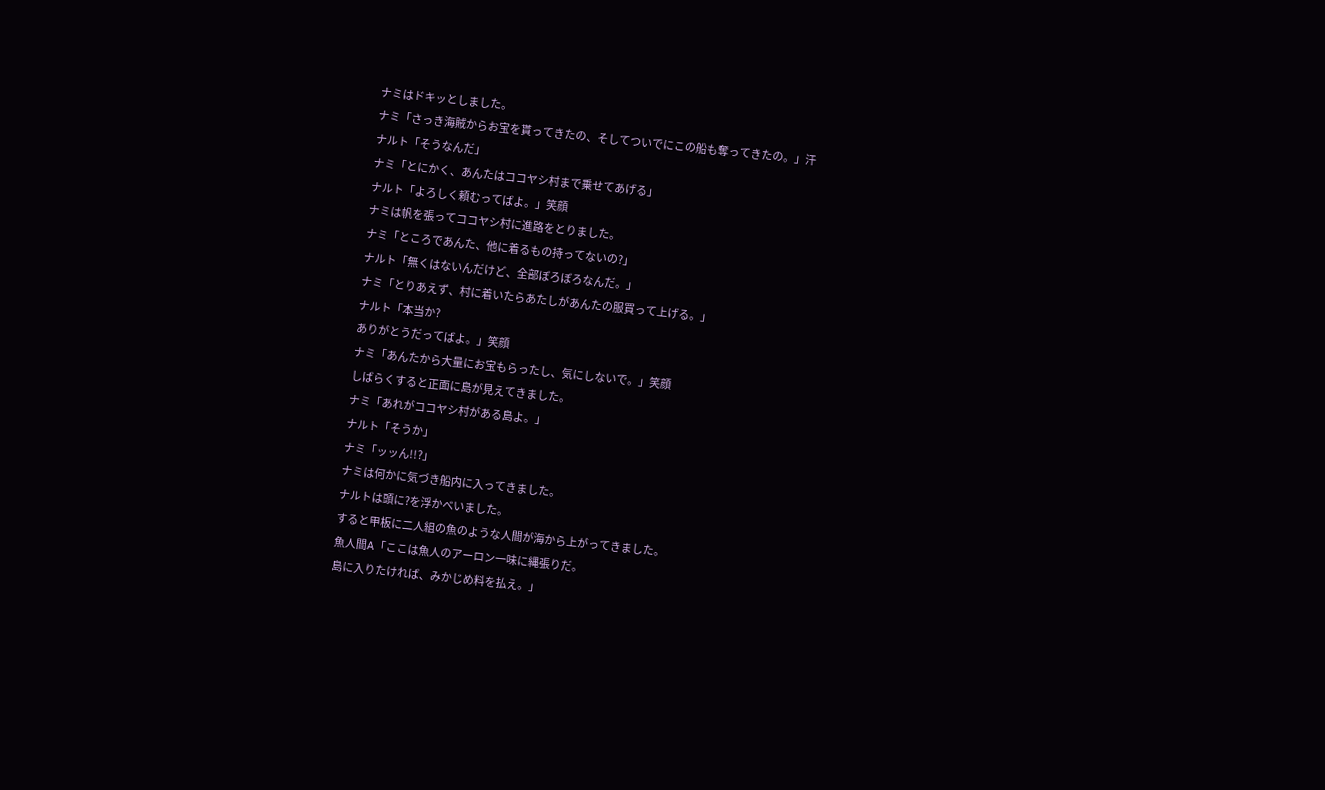ナミはドキッとしました。
ナミ「さっき海賊からお宝を貰ってきたの、そしてついでにこの船も奪ってきたの。」汗
ナルト「そうなんだ」
ナミ「とにかく、あんたはココヤシ村まで乗せてあげる」
ナルト「よろしく頼むってばよ。」笑顔
ナミは帆を張ってココヤシ村に進路をとりました。
ナミ「ところであんた、他に着るもの持ってないの?」
ナルト「無くはないんだけど、全部ぼろぼろなんだ。」
ナミ「とりあえず、村に着いたらあたしがあんたの服買って上げる。」
ナルト「本当か?
ありがとうだってばよ。」笑顔
ナミ「あんたから大量にお宝もらったし、気にしないで。」笑顔
しばらくすると正面に島が見えてきました。
ナミ「あれがココヤシ村がある島よ。」
ナルト「そうか」
ナミ「ッッん!!?」
ナミは何かに気づき船内に入ってきました。
ナルトは頭に?を浮かべいました。
すると甲板に二人組の魚のような人間が海から上がってきました。
魚人間A「ここは魚人のアーロン一味に縄張りだ。
島に入りたければ、みかじめ料を払え。」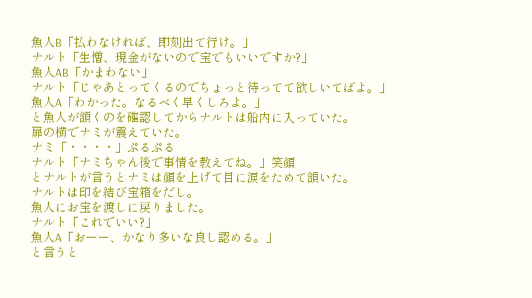魚人B「払わなければ、即刻出て行け。」
ナルト「生憎、現金がないので宝でもいいですか?」
魚人AB「かまわない」
ナルト「じゃあとってくるのでちょっと待ってて欲しいてばよ。」
魚人A「わかった。なるべく早くしろよ。」
と魚人が頷くのを確認してからナルトは船内に入っていた。
扉の横でナミが震えていた。
ナミ「・・・・」ぷるぷる
ナルト「ナミちゃん後で事情を教えてね。」笑顔
とナルトが言うとナミは顔を上げて目に涙をためて頷いた。
ナルトは印を結び宝箱をだし。
魚人にお宝を渡しに戻りました。
ナルト「これでいい?」
魚人A「おーー、かなり多いな良し認める。」
と言うと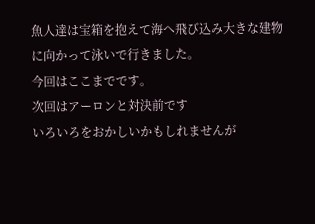魚人達は宝箱を抱えて海へ飛び込み大きな建物に向かって泳いで行きました。
今回はここまでです。
次回はアーロンと対決前です
いろいろをおかしいかもしれませんが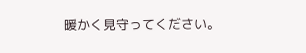暖かく見守ってください。